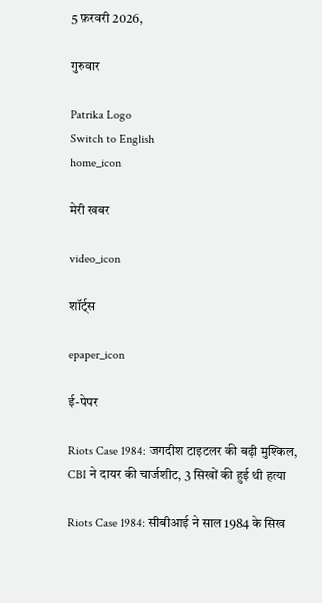5 फ़रवरी 2026,

गुरुवार

Patrika Logo
Switch to English
home_icon

मेरी खबर

video_icon

शॉर्ट्स

epaper_icon

ई-पेपर

Riots Case 1984: जगदीश टाइटलर की बढ़ी मुश्किल, CBI ने दायर की चार्जशीट, 3 सिखों की हुई थी हत्या

Riots Case 1984: सीबीआई ने साल 1984 के सिख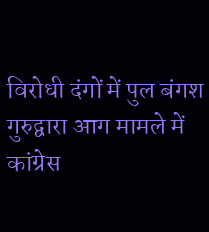विरोधी दंगों में पुल बंगश गुरुद्वारा आग मामले में कांग्रेस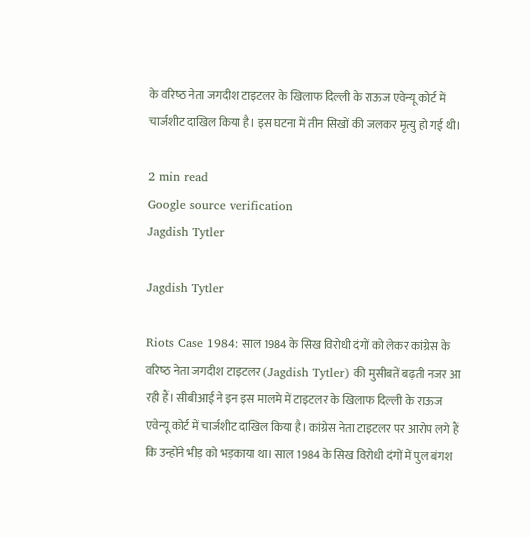के वरिष्‍ठ नेता जगदीश टाइटलर के खिलाफ दिल्ली के राऊज एवेन्यू कोर्ट में चार्जशीट दाखिल किया है। इस घटना में तीन सिखों की जलकर मृत्यु हो गई थी।

2 min read
Google source verification
Jagdish Tytler

Jagdish Tytler

Riots Case 1984: साल 1984 के सिख विरोधी दंगों को लेकर कांग्रेस के वरिष्‍ठ नेता जगदीश टाइटलर (Jagdish Tytler) की मुसीबतें बढ़ती नजर आ रही हैं। सीबीआई ने इन इस मालमे में टाइटलर के खिलाफ दिल्ली के राऊज एवेन्यू कोर्ट में चार्जशीट दाखिल किया है। कांग्रेस नेता टाइटलर पर आरोप लगे हैं कि उन्होंने भीड़ को भड़काया था। साल 1984 के सिख विरोधी दंगों में पुल बंगश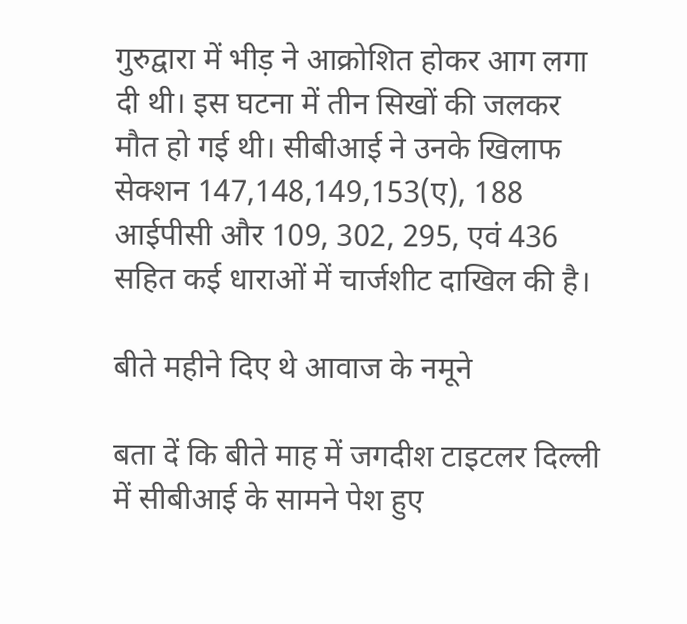गुरुद्वारा में भीड़ ने आक्रोशित होकर आग लगा दी थी। इस घटना में तीन सिखों की जलकर मौत हो गई थी। सीबीआई ने उनके खिलाफ सेक्शन 147,148,149,153(ए), 188 आईपीसी और 109, 302, 295, एवं 436 सहित कई धाराओं में चार्जशीट दाखिल की है।

बीते महीने दिए थे आवाज के नमूने

बता दें कि बीते माह में जगदीश टाइटलर दिल्ली में सीबीआई के सामने पेश हुए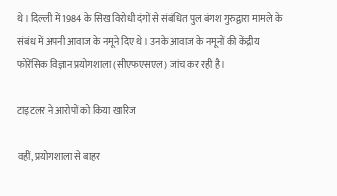थे। दिल्ली में 1984 के सिख विरोधी दंगों से संबंधित पुल बंगश गुरुद्वारा मामले के संबंध में अपनी आवाज के नमूने दिए थे। उनके आवाज के नमूनों की केंद्रीय फोरेंसिक विज्ञान प्रयोगशाला (सीएफएसएल) जांच कर रही है।

टाइटलर ने आरोपों को किया खारिज

वहीं, प्रयोगशाला से बाहर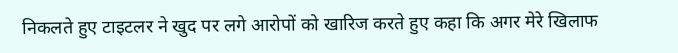निकलते हुए टाइटलर ने खुद पर लगे आरोपों को खारिज करते हुए कहा कि अगर मेरे खिलाफ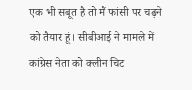एक भी सबूत है तो मैं फांसी पर चढ़ने को तैयार हूं। सीबीआई ने मामले में कांग्रेस नेता को क्लीन चिट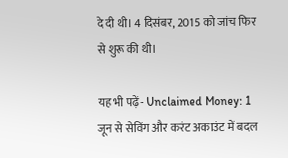दे दी थी। 4 दिसंबर, 2015 को जांच फिर से शुरू की थी।

यह भी पढ़ें- Unclaimed Money: 1 जून से सेविंग और करंट अकाउंट में बदल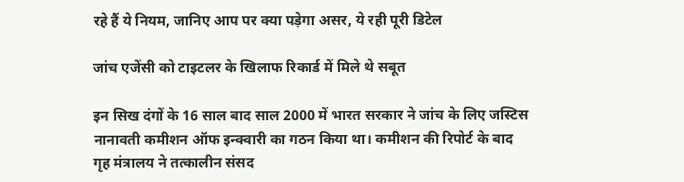रहे हैं ये नियम, जानिए आप पर क्या पड़ेगा असर, ये रही पूरी डिटेल

जांच एजेंसी को टाइटलर के खिलाफ रिकार्ड में मिले थे सबूत

इन सिख दंगों के 16 साल बाद साल 2000 में भारत सरकार ने जांच के लिए जस्टिस नानावती कमीशन ऑफ इन्क्वारी का गठन किया था। कमीशन की रिपोर्ट के बाद गृह मंत्रालय ने तत्कालीन संसद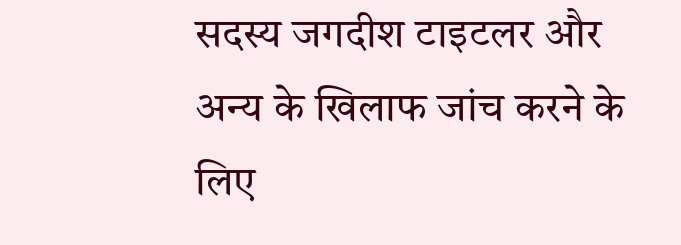सदस्य जगदीश टाइटलर और अन्य के खिलाफ जांच करने के लिए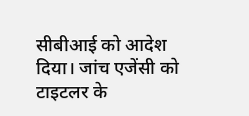सीबीआई को आदेश दिया। जांच एजेंसी को टाइटलर के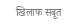खिलाफ सबूत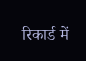रिकार्ड में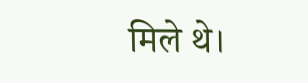मिले थे।